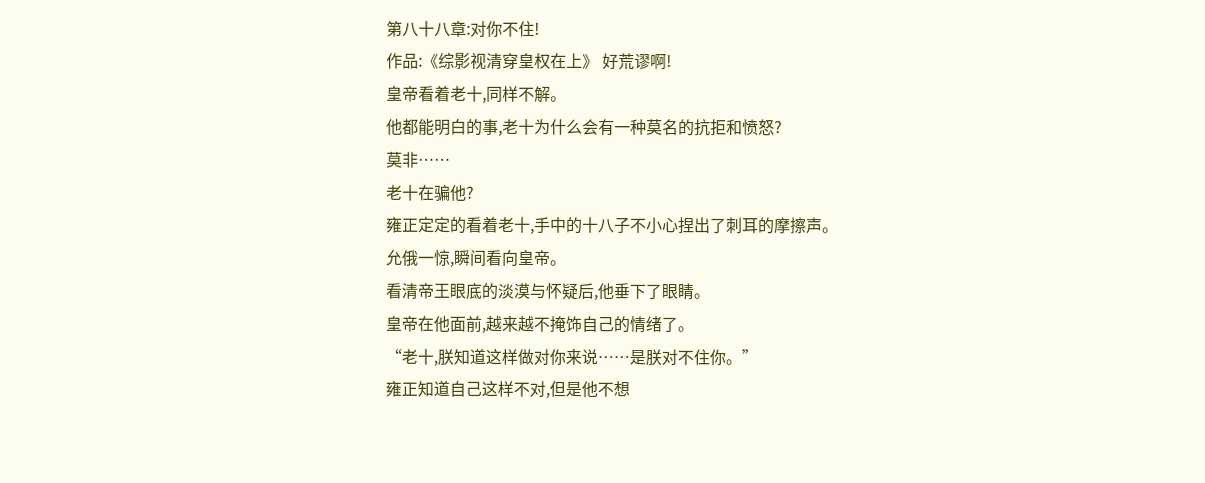第八十八章:对你不住!
作品:《综影视清穿皇权在上》 好荒谬啊!
皇帝看着老十,同样不解。
他都能明白的事,老十为什么会有一种莫名的抗拒和愤怒?
莫非……
老十在骗他?
雍正定定的看着老十,手中的十八子不小心捏出了刺耳的摩擦声。
允俄一惊,瞬间看向皇帝。
看清帝王眼底的淡漠与怀疑后,他垂下了眼睛。
皇帝在他面前,越来越不掩饰自己的情绪了。
“老十,朕知道这样做对你来说……是朕对不住你。”
雍正知道自己这样不对,但是他不想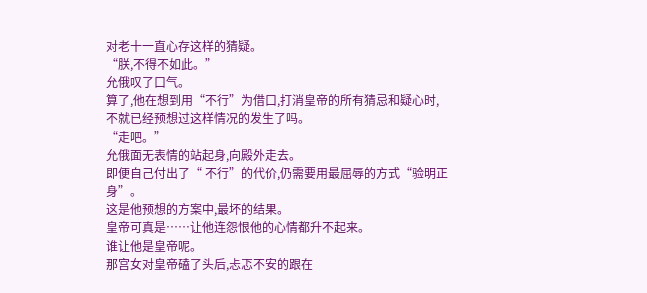对老十一直心存这样的猜疑。
“朕,不得不如此。”
允俄叹了口气。
算了,他在想到用“不行”为借口,打消皇帝的所有猜忌和疑心时,不就已经预想过这样情况的发生了吗。
“走吧。”
允俄面无表情的站起身,向殿外走去。
即便自己付出了“ 不行”的代价,仍需要用最屈辱的方式“验明正身”。
这是他预想的方案中,最坏的结果。
皇帝可真是……让他连怨恨他的心情都升不起来。
谁让他是皇帝呢。
那宫女对皇帝磕了头后,忐忑不安的跟在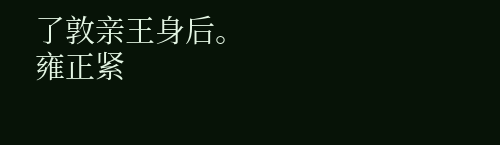了敦亲王身后。
雍正紧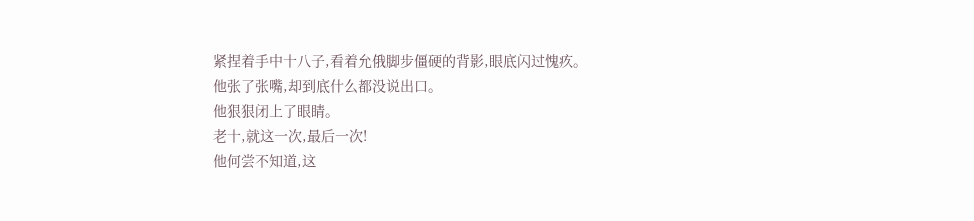紧捏着手中十八子,看着允俄脚步僵硬的背影,眼底闪过愧疚。
他张了张嘴,却到底什么都没说出口。
他狠狠闭上了眼睛。
老十,就这一次,最后一次!
他何尝不知道,这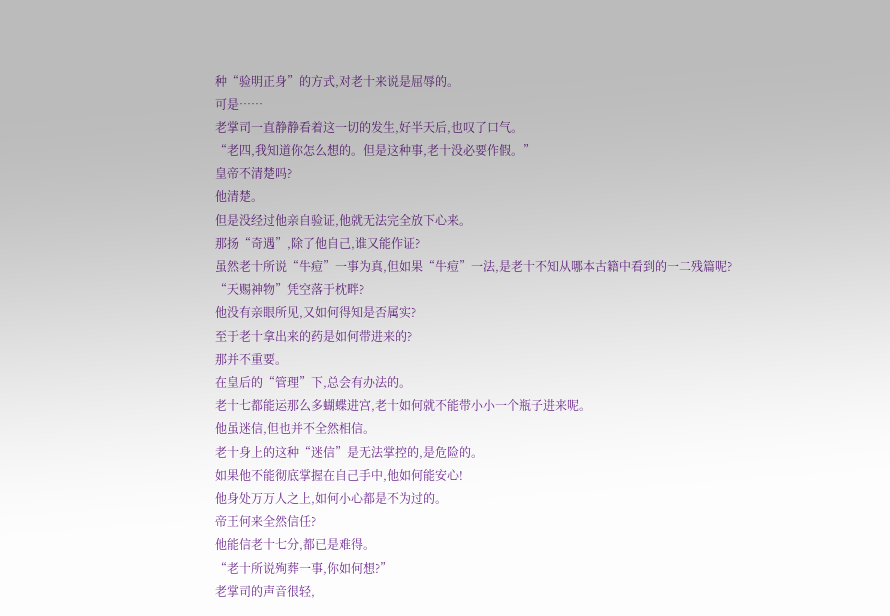种“验明正身”的方式,对老十来说是屈辱的。
可是……
老掌司一直静静看着这一切的发生,好半天后,也叹了口气。
“老四,我知道你怎么想的。但是这种事,老十没必要作假。”
皇帝不清楚吗?
他清楚。
但是没经过他亲自验证,他就无法完全放下心来。
那扬“奇遇”,除了他自己,谁又能作证?
虽然老十所说“牛痘”一事为真,但如果“牛痘”一法,是老十不知从哪本古籍中看到的一二残篇呢?
“天赐神物”凭空落于枕畔?
他没有亲眼所见,又如何得知是否属实?
至于老十拿出来的药是如何带进来的?
那并不重要。
在皇后的“管理”下,总会有办法的。
老十七都能运那么多蝴蝶进宫,老十如何就不能带小小一个瓶子进来呢。
他虽迷信,但也并不全然相信。
老十身上的这种“迷信”是无法掌控的,是危险的。
如果他不能彻底掌握在自己手中,他如何能安心!
他身处万万人之上,如何小心都是不为过的。
帝王何来全然信任?
他能信老十七分,都已是难得。
“老十所说殉葬一事,你如何想?”
老掌司的声音很轻,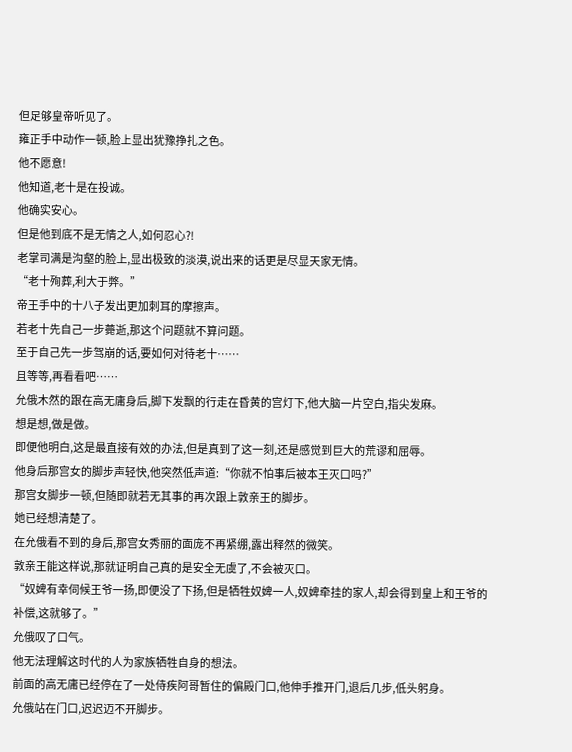但足够皇帝听见了。
雍正手中动作一顿,脸上显出犹豫挣扎之色。
他不愿意!
他知道,老十是在投诚。
他确实安心。
但是他到底不是无情之人,如何忍心?!
老掌司满是沟壑的脸上,显出极致的淡漠,说出来的话更是尽显天家无情。
“老十殉葬,利大于弊。”
帝王手中的十八子发出更加刺耳的摩擦声。
若老十先自己一步薨逝,那这个问题就不算问题。
至于自己先一步驾崩的话,要如何对待老十……
且等等,再看看吧……
允俄木然的跟在高无庸身后,脚下发飘的行走在昏黄的宫灯下,他大脑一片空白,指尖发麻。
想是想,做是做。
即便他明白,这是最直接有效的办法,但是真到了这一刻,还是感觉到巨大的荒谬和屈辱。
他身后那宫女的脚步声轻快,他突然低声道:“你就不怕事后被本王灭口吗?”
那宫女脚步一顿,但随即就若无其事的再次跟上敦亲王的脚步。
她已经想清楚了。
在允俄看不到的身后,那宫女秀丽的面庞不再紧绷,露出释然的微笑。
敦亲王能这样说,那就证明自己真的是安全无虞了,不会被灭口。
“奴婢有幸伺候王爷一扬,即便没了下扬,但是牺牲奴婢一人,奴婢牵挂的家人,却会得到皇上和王爷的补偿,这就够了。”
允俄叹了口气。
他无法理解这时代的人为家族牺牲自身的想法。
前面的高无庸已经停在了一处侍疾阿哥暂住的偏殿门口,他伸手推开门,退后几步,低头躬身。
允俄站在门口,迟迟迈不开脚步。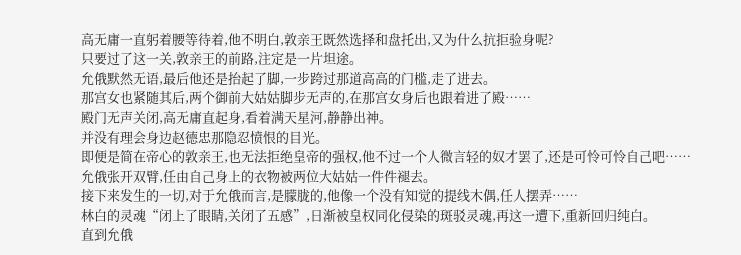高无庸一直躬着腰等待着,他不明白,敦亲王既然选择和盘托出,又为什么抗拒验身呢?
只要过了这一关,敦亲王的前路,注定是一片坦途。
允俄默然无语,最后他还是抬起了脚,一步跨过那道高高的门槛,走了进去。
那宫女也紧随其后,两个御前大姑姑脚步无声的,在那宫女身后也跟着进了殿……
殿门无声关闭,高无庸直起身,看着满天星河,静静出神。
并没有理会身边赵德忠那隐忍愤恨的目光。
即便是简在帝心的敦亲王,也无法拒绝皇帝的强权,他不过一个人微言轻的奴才罢了,还是可怜可怜自己吧……
允俄张开双臂,任由自己身上的衣物被两位大姑姑一件件褪去。
接下来发生的一切,对于允俄而言,是朦胧的,他像一个没有知觉的提线木偶,任人摆弄……
林白的灵魂“闭上了眼睛,关闭了五感”,日渐被皇权同化侵染的斑驳灵魂,再这一遭下,重新回归纯白。
直到允俄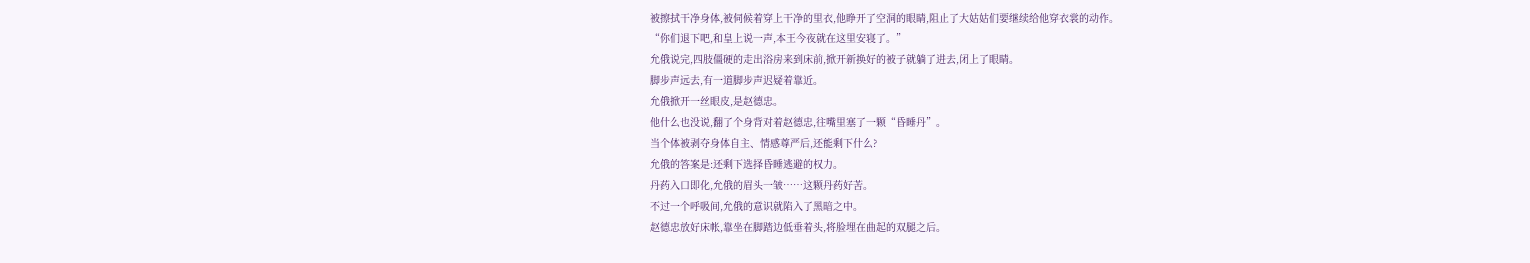被擦拭干净身体,被伺候着穿上干净的里衣,他睁开了空洞的眼睛,阻止了大姑姑们要继续给他穿衣裳的动作。
“你们退下吧,和皇上说一声,本王今夜就在这里安寝了。”
允俄说完,四肢僵硬的走出浴房来到床前,掀开新换好的被子就躺了进去,闭上了眼睛。
脚步声远去,有一道脚步声迟疑着靠近。
允俄掀开一丝眼皮,是赵德忠。
他什么也没说,翻了个身背对着赵德忠,往嘴里塞了一颗“昏睡丹”。
当个体被剥夺身体自主、情感尊严后,还能剩下什么?
允俄的答案是:还剩下选择昏睡逃避的权力。
丹药入口即化,允俄的眉头一皱……这颗丹药好苦。
不过一个呼吸间,允俄的意识就陷入了黑暗之中。
赵德忠放好床帐,靠坐在脚踏边低垂着头,将脸埋在曲起的双腿之后。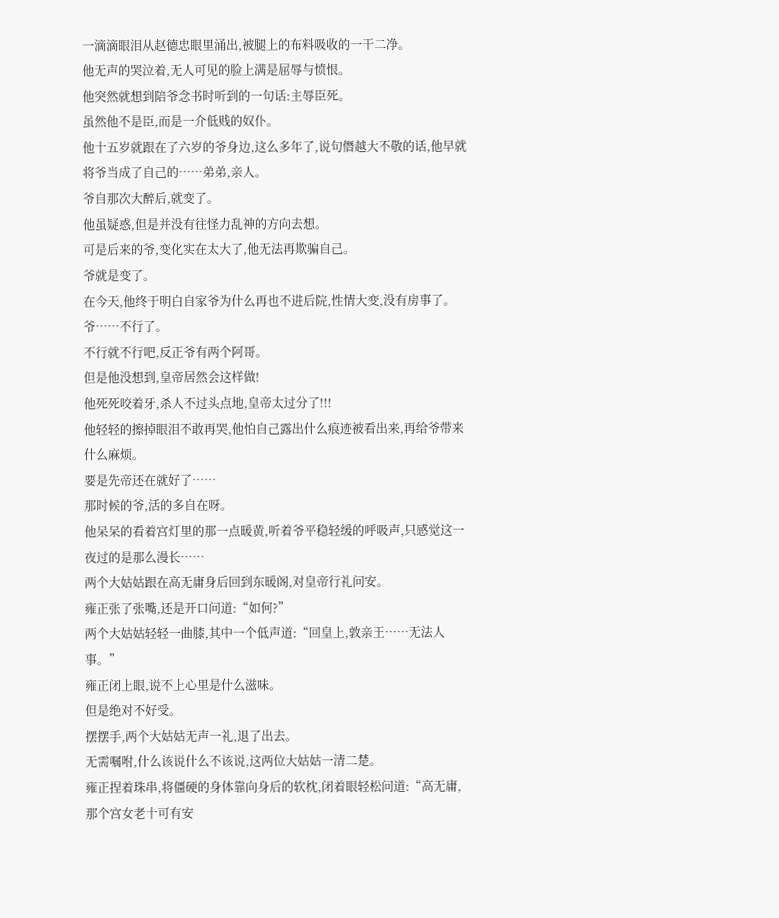一滴滴眼泪从赵德忠眼里涌出,被腿上的布料吸收的一干二净。
他无声的哭泣着,无人可见的脸上满是屈辱与愤恨。
他突然就想到陪爷念书时听到的一句话:主辱臣死。
虽然他不是臣,而是一介低贱的奴仆。
他十五岁就跟在了六岁的爷身边,这么多年了,说句僭越大不敬的话,他早就将爷当成了自己的……弟弟,亲人。
爷自那次大醉后,就变了。
他虽疑惑,但是并没有往怪力乱神的方向去想。
可是后来的爷,变化实在太大了,他无法再欺骗自己。
爷就是变了。
在今天,他终于明白自家爷为什么再也不进后院,性情大变,没有房事了。
爷……不行了。
不行就不行吧,反正爷有两个阿哥。
但是他没想到,皇帝居然会这样做!
他死死咬着牙,杀人不过头点地,皇帝太过分了!!!
他轻轻的擦掉眼泪不敢再哭,他怕自己露出什么痕迹被看出来,再给爷带来什么麻烦。
要是先帝还在就好了……
那时候的爷,活的多自在呀。
他呆呆的看着宫灯里的那一点暖黄,听着爷平稳轻缓的呼吸声,只感觉这一夜过的是那么漫长……
两个大姑姑跟在高无庸身后回到东暖阁,对皇帝行礼问安。
雍正张了张嘴,还是开口问道:“如何?”
两个大姑姑轻轻一曲膝,其中一个低声道:“回皇上,敦亲王……无法人事。”
雍正闭上眼,说不上心里是什么滋味。
但是绝对不好受。
摆摆手,两个大姑姑无声一礼,退了出去。
无需嘱咐,什么该说什么不该说,这两位大姑姑一清二楚。
雍正捏着珠串,将僵硬的身体靠向身后的软枕,闭着眼轻松问道:“高无庸,那个宫女老十可有安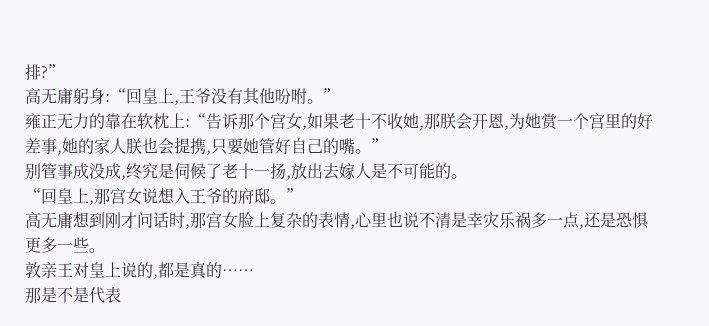排?”
高无庸躬身:“回皇上,王爷没有其他吩咐。”
雍正无力的靠在软枕上:“告诉那个宫女,如果老十不收她,那朕会开恩,为她赏一个宫里的好差事,她的家人朕也会提携,只要她管好自己的嘴。”
别管事成没成,终究是伺候了老十一扬,放出去嫁人是不可能的。
“回皇上,那宫女说想入王爷的府邸。”
高无庸想到刚才问话时,那宫女脸上复杂的表情,心里也说不清是幸灾乐祸多一点,还是恐惧更多一些。
敦亲王对皇上说的,都是真的……
那是不是代表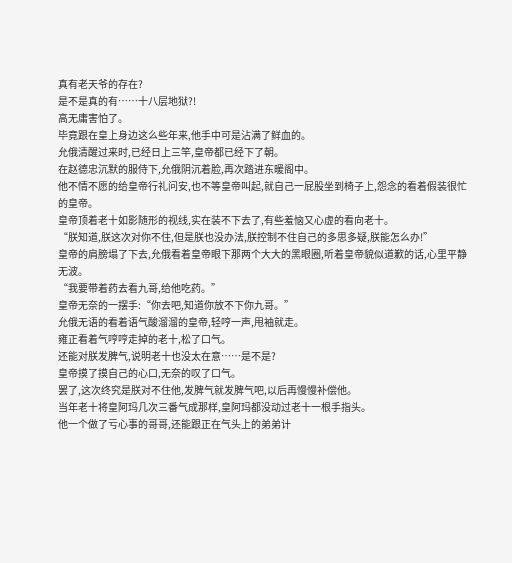真有老天爷的存在?
是不是真的有……十八层地狱?!
高无庸害怕了。
毕竟跟在皇上身边这么些年来,他手中可是沾满了鲜血的。
允俄清醒过来时,已经日上三竿,皇帝都已经下了朝。
在赵德忠沉默的服侍下,允俄阴沉着脸,再次踏进东暖阁中。
他不情不愿的给皇帝行礼问安,也不等皇帝叫起,就自己一屁股坐到椅子上,怨念的看着假装很忙的皇帝。
皇帝顶着老十如影随形的视线,实在装不下去了,有些羞恼又心虚的看向老十。
“朕知道,朕这次对你不住,但是朕也没办法,朕控制不住自己的多思多疑,朕能怎么办!”
皇帝的肩膀塌了下去,允俄看着皇帝眼下那两个大大的黑眼圈,听着皇帝貌似道歉的话,心里平静无波。
“我要带着药去看九哥,给他吃药。”
皇帝无奈的一摆手:“你去吧,知道你放不下你九哥。”
允俄无语的看着语气酸溜溜的皇帝,轻哼一声,甩袖就走。
雍正看着气哼哼走掉的老十,松了口气。
还能对朕发脾气,说明老十也没太在意……是不是?
皇帝摸了摸自己的心口,无奈的叹了口气。
罢了,这次终究是朕对不住他,发脾气就发脾气吧,以后再慢慢补偿他。
当年老十将皇阿玛几次三番气成那样,皇阿玛都没动过老十一根手指头。
他一个做了亏心事的哥哥,还能跟正在气头上的弟弟计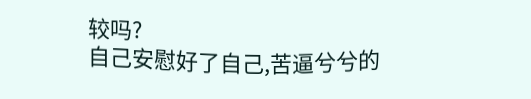较吗?
自己安慰好了自己,苦逼兮兮的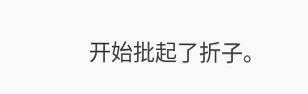开始批起了折子。